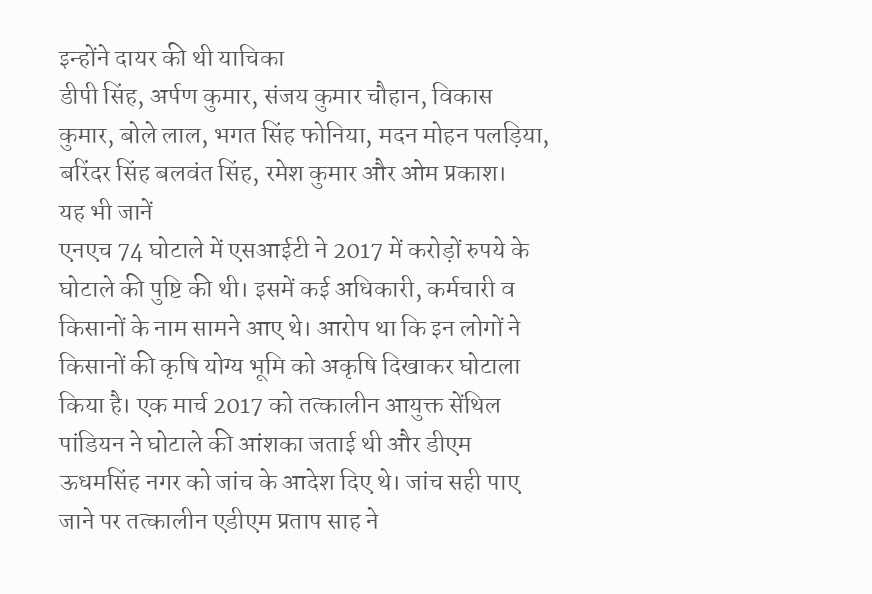इन्होंने दायर की थी याचिका
डीपी सिंह, अर्पण कुमार, संजय कुमार चौहान, विकास कुमार, बोले लाल, भगत सिंह फोनिया, मदन मोहन पलड़िया, बरिंदर सिंह बलवंत सिंह, रमेश कुमार और ओम प्रकाश।
यह भी जानें
एनएच 74 घोटाले में एसआईटी ने 2017 में करोड़ों रुपये के घोटाले की पुष्टि की थी। इसमें कई अधिकारी, कर्मचारी व किसानों के नाम सामने आए थे। आरोप था कि इन लोगों ने किसानों की कृषि योग्य भूमि को अकृषि दिखाकर घोटाला किया है। एक मार्च 2017 को तत्कालीन आयुक्त सेंथिल पांडियन ने घोटाले की आंशका जताई थी और डीएम ऊधमसिंह नगर को जांच के आदेश दिए थे। जांच सही पाए जाने पर तत्कालीन एडीएम प्रताप साह ने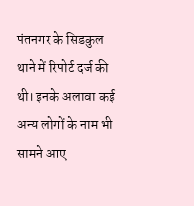पंतनगर के सिडकुल थाने में रिपोर्ट दर्ज की थी। इनके अलावा कई अन्य लोगों के नाम भी सामने आए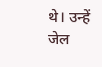थे। उन्हें जेल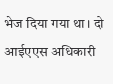भेज दिया गया था। दो आईएएस अधिकारी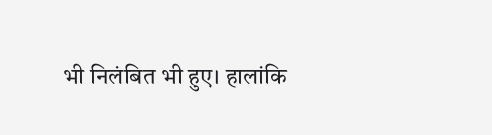भी निलंबित भी हुए। हालांकि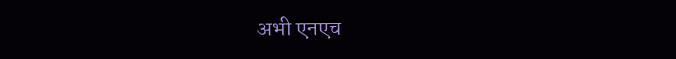अभी एनएच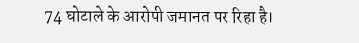74 घोटाले के आरोपी जमानत पर रिहा है।